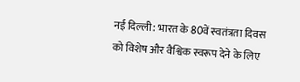नई दिल्ली: भारत के 80वें स्वतंत्रता दिवस को विशेष और वैश्विक स्वरूप देने के लिए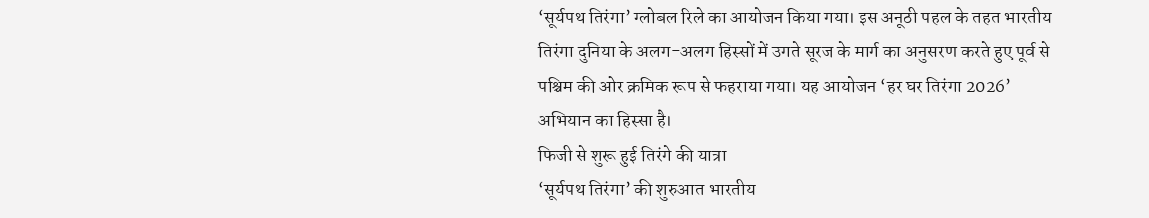‘सूर्यपथ तिरंगा’ ग्लोबल रिले का आयोजन किया गया। इस अनूठी पहल के तहत भारतीय तिरंगा दुनिया के अलग-अलग हिस्सों में उगते सूरज के मार्ग का अनुसरण करते हुए पूर्व से पश्चिम की ओर क्रमिक रूप से फहराया गया। यह आयोजन ‘हर घर तिरंगा 2026’ अभियान का हिस्सा है।
फिजी से शुरू हुई तिरंगे की यात्रा
‘सूर्यपथ तिरंगा’ की शुरुआत भारतीय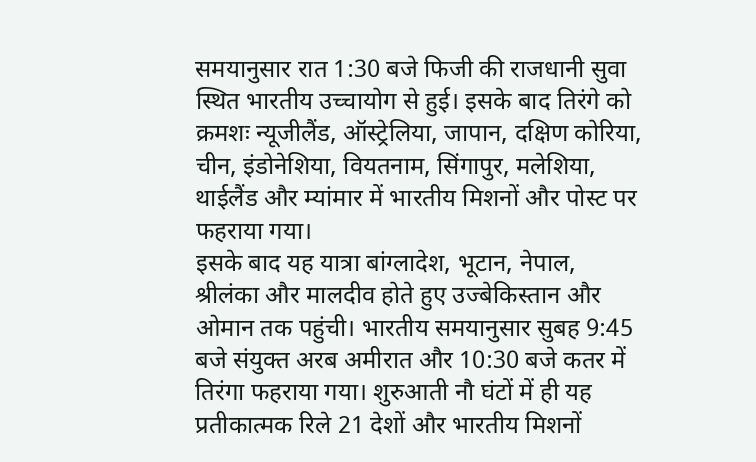समयानुसार रात 1:30 बजे फिजी की राजधानी सुवा स्थित भारतीय उच्चायोग से हुई। इसके बाद तिरंगे को क्रमशः न्यूजीलैंड, ऑस्ट्रेलिया, जापान, दक्षिण कोरिया, चीन, इंडोनेशिया, वियतनाम, सिंगापुर, मलेशिया, थाईलैंड और म्यांमार में भारतीय मिशनों और पोस्ट पर फहराया गया।
इसके बाद यह यात्रा बांग्लादेश, भूटान, नेपाल, श्रीलंका और मालदीव होते हुए उज्बेकिस्तान और ओमान तक पहुंची। भारतीय समयानुसार सुबह 9:45 बजे संयुक्त अरब अमीरात और 10:30 बजे कतर में तिरंगा फहराया गया। शुरुआती नौ घंटों में ही यह प्रतीकात्मक रिले 21 देशों और भारतीय मिशनों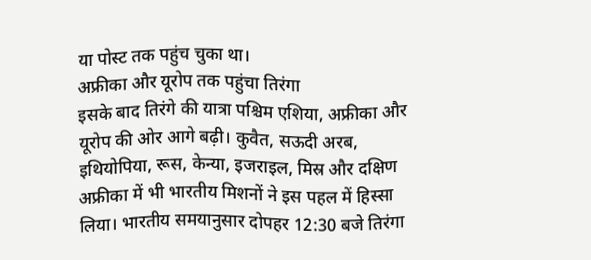या पोस्ट तक पहुंच चुका था।
अफ्रीका और यूरोप तक पहुंचा तिरंगा
इसके बाद तिरंगे की यात्रा पश्चिम एशिया, अफ्रीका और यूरोप की ओर आगे बढ़ी। कुवैत, सऊदी अरब, इथियोपिया, रूस, केन्या, इजराइल, मिस्र और दक्षिण अफ्रीका में भी भारतीय मिशनों ने इस पहल में हिस्सा लिया। भारतीय समयानुसार दोपहर 12:30 बजे तिरंगा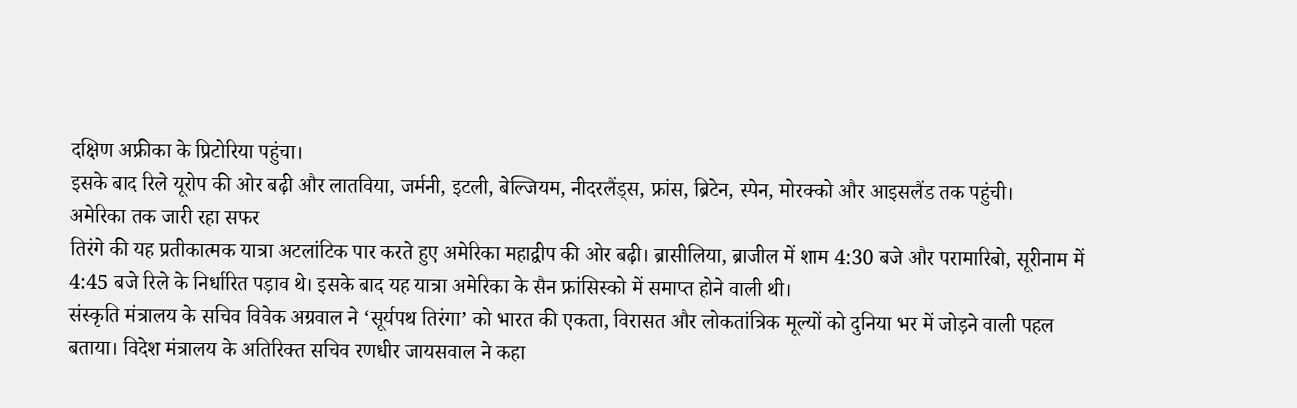दक्षिण अफ्रीका के प्रिटोरिया पहुंचा।
इसके बाद रिले यूरोप की ओर बढ़ी और लातविया, जर्मनी, इटली, बेल्जियम, नीदरलैंड्स, फ्रांस, ब्रिटेन, स्पेन, मोरक्को और आइसलैंड तक पहुंची।
अमेरिका तक जारी रहा सफर
तिरंगे की यह प्रतीकात्मक यात्रा अटलांटिक पार करते हुए अमेरिका महाद्वीप की ओर बढ़ी। ब्रासीलिया, ब्राजील में शाम 4:30 बजे और परामारिबो, सूरीनाम में 4:45 बजे रिले के निर्धारित पड़ाव थे। इसके बाद यह यात्रा अमेरिका के सैन फ्रांसिस्को में समाप्त होने वाली थी।
संस्कृति मंत्रालय के सचिव विवेक अग्रवाल ने ‘सूर्यपथ तिरंगा’ को भारत की एकता, विरासत और लोकतांत्रिक मूल्यों को दुनिया भर में जोड़ने वाली पहल बताया। विदेश मंत्रालय के अतिरिक्त सचिव रणधीर जायसवाल ने कहा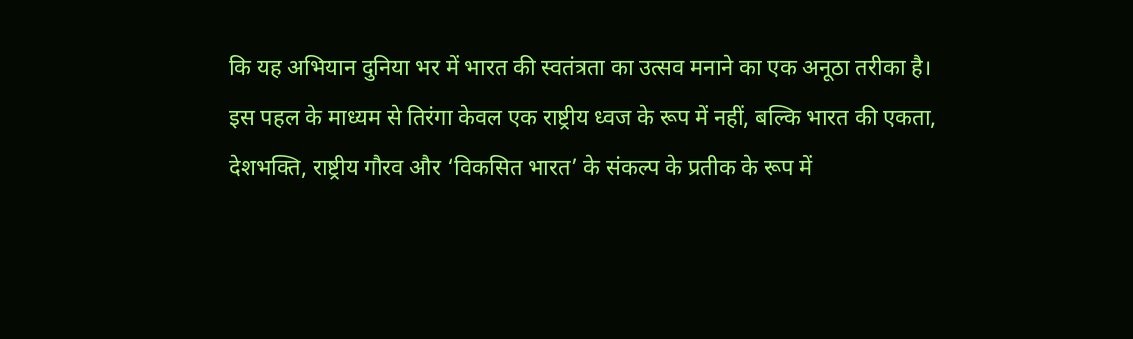कि यह अभियान दुनिया भर में भारत की स्वतंत्रता का उत्सव मनाने का एक अनूठा तरीका है।
इस पहल के माध्यम से तिरंगा केवल एक राष्ट्रीय ध्वज के रूप में नहीं, बल्कि भारत की एकता, देशभक्ति, राष्ट्रीय गौरव और ‘विकसित भारत’ के संकल्प के प्रतीक के रूप में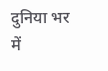दुनिया भर में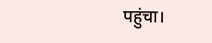पहुंचा।